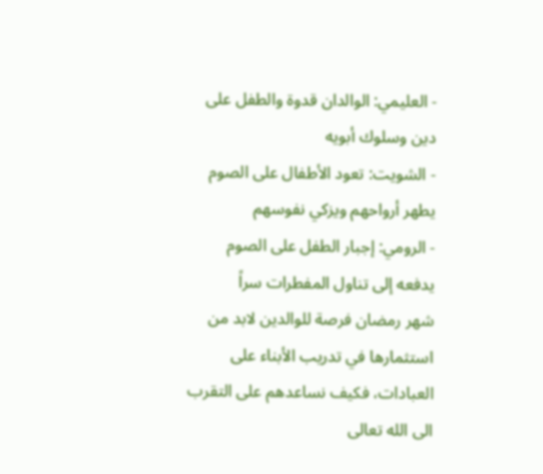- العليمي: الوالدان قدوة والطفل على دين وسلوك أبويه
- الشويت: تعود الأطفال على الصوم يطهر أرواحهم ويزكي نفوسهم
- الرومي: إجبار الطفل على الصوم يدفعه إلى تناول المفطرات سراً
شهر رمضان فرصة للوالدين لابد من استثمارها في تدريب الأبناء على العبادات، فكيف نساعدهم على التقرب الى الله تعالى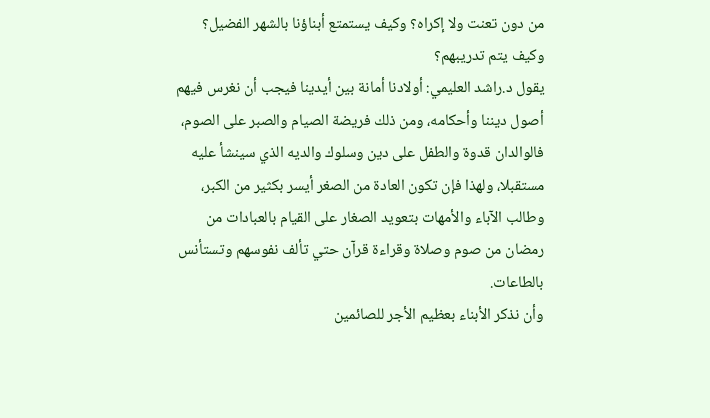من دون تعنت ولا إكراه؟ وكيف يستمتع أبناؤنا بالشهر الفضيل؟ وكيف يتم تدريبهم؟
يقول د.راشد العليمي: أولادنا أمانة بين أيدينا فيجب أن نغرس فيهم أصول ديننا وأحكامه، ومن ذلك فريضة الصيام والصبر على الصوم، فالوالدان قدوة والطفل على دين وسلوك والديه الذي سينشأ عليه مستقبلا، ولهذا فإن تكون العادة من الصغر أيسر بكثير من الكبر، وطالب الآباء والأمهات بتعويد الصغار على القيام بالعبادات من رمضان من صوم وصلاة وقراءة قرآن حتي تألف نفوسهم وتستأنس بالطاعات.
وأن نذكر الأبناء بعظيم الأجر للصائمين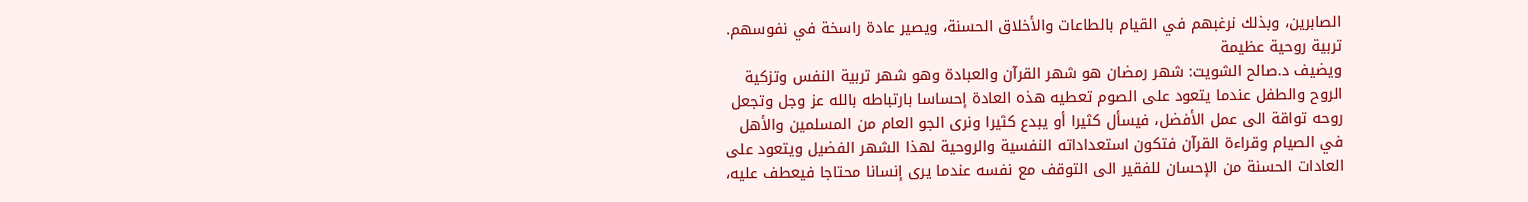الصابرين، وبذلك نرغبهم في القيام بالطاعات والأخلاق الحسنة، ويصير عادة راسخة في نفوسهم.
تربية روحية عظيمة
ويضيف د.صالح الشويت: شهر رمضان هو شهر القرآن والعبادة وهو شهر تربية النفس وتزكية الروح والطفل عندما يتعود على الصوم تعطيه هذه العادة إحساسا بارتباطه بالله عز وجل وتجعل روحه تواقة الى عمل الأفضل، فيسأل كثيرا أو يبدع كثيرا ونرى الجو العام من المسلمين والأهل في الصيام وقراءة القرآن فتكون استعداداته النفسية والروحية لهذا الشهر الفضيل ويتعود على العادات الحسنة من الإحسان للفقير الى التوقف مع نفسه عندما يرى إنسانا محتاجا فيعطف عليه،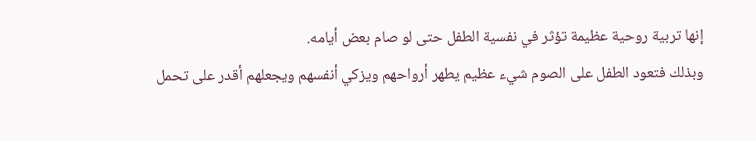إنها تربية روحية عظيمة تؤثر في نفسية الطفل حتى لو صام بعض أيامه.
وبذلك فتعود الطفل على الصوم شيء عظيم يطهر أرواحهم ويزكي أنفسهم ويجعلهم أقدر على تحمل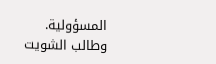المسؤولية.
وطالب الشويت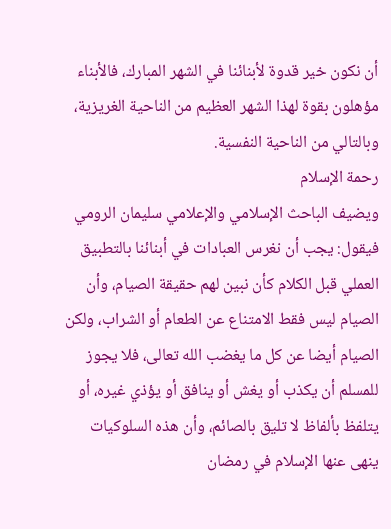أن نكون خير قدوة لأبنائنا في الشهر المبارك، فالأبناء مؤهلون بقوة لهذا الشهر العظيم من الناحية الغريزية، وبالتالي من الناحية النفسية.
رحمة الإسلام
ويضيف الباحث الإسلامي والإعلامي سليمان الرومي فيقول: يجب أن نغرس العبادات في أبنائنا بالتطبيق العملي قبل الكلام كأن نبين لهم حقيقة الصيام، وأن الصيام ليس فقط الامتناع عن الطعام أو الشراب، ولكن الصيام أيضا عن كل ما يغضب الله تعالى، فلا يجوز للمسلم أن يكذب أو يغش أو ينافق أو يؤذي غيره، أو يتلفظ بألفاظ لا تليق بالصائم، وأن هذه السلوكيات ينهى عنها الإسلام في رمضان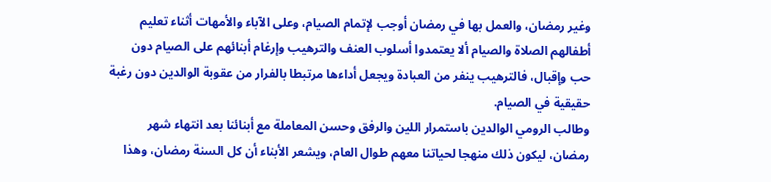وغير رمضان، والعمل بها في رمضان أوجب لإتمام الصيام، وعلى الآباء والأمهات أثناء تعليم أطفالهم الصلاة والصيام ألا يعتمدوا أسلوب العنف والترهيب وإرغام أبنائهم على الصيام دون حب وإقبال، فالترهيب ينفر من العبادة ويجعل أداءها مرتبطا بالفرار من عقوبة الوالدين دون رغبة حقيقية في الصيام.
وطالب الرومي الوالدين باستمرار اللين والرفق وحسن المعاملة مع أبنائنا بعد انتهاء شهر رمضان، ليكون ذلك منهجا لحياتنا معهم طوال العام، ويشعر الأبناء أن كل السنة رمضان، وهذا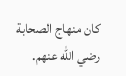كان منهاج الصحابة رضي الله عنهم.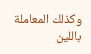وكذلك المعاملة باللين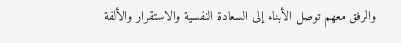والرفق معهم توصل الأبناء إلى السعادة النفسية والاستقرار والألفة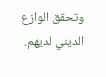وتحقق الوازع الديني لديهم.